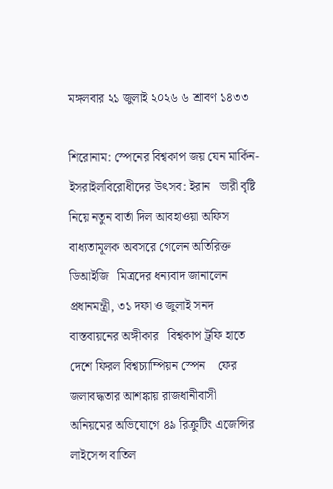মঙ্গলবার ২১ জুলাই ২০২৬ ৬ শ্রাবণ ১৪৩৩

শিরোনাম: স্পেনের বিশ্বকাপ জয় যেন মার্কিন-ইসরাইলবিরোধীদের উৎসব: ইরান   ভারী বৃষ্টি নিয়ে নতুন বার্তা দিল আবহাওয়া অফিস   বাধ্যতামূলক অবসরে গেলেন অতিরিক্ত ডিআইজি   মিত্রদের ধন্যবাদ জানালেন প্রধানমন্ত্রী, ৩১ দফা ও জুলাই সনদ বাস্তবায়নের অঙ্গীকার   বিশ্বকাপ ট্রফি হাতে দেশে ফিরল বিশ্বচ্যাম্পিয়ন স্পেন    ফের জলাবদ্ধতার আশঙ্কায় রাজধানীবাসী   অনিয়মের অভিযোগে ৪৯ রিক্রুটিং এজেন্সির লাইসেন্স বাতিল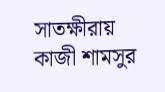সাতক্ষীরায় কাজী শামসুর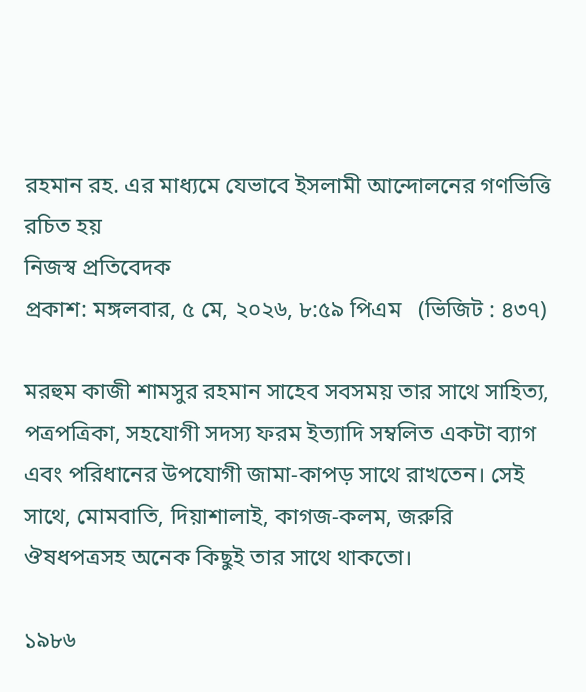রহমান রহ. এর মাধ্যমে যেভাবে ইসলামী আন্দোলনের গণভিত্তি রচিত হয়
নিজস্ব প্রতিবেদক
প্রকাশ: মঙ্গলবার, ৫ মে, ২০২৬, ৮:৫৯ পিএম   (ভিজিট : ৪৩৭)

মরহুম কাজী শামসুর রহমান সাহেব সবসময় তার সাথে সাহিত্য, পত্রপত্রিকা, সহযোগী সদস্য ফরম ইত্যাদি সম্বলিত একটা ব্যাগ এবং পরিধানের উপযোগী জামা-কাপড় সাথে রাখতেন। সেই সাথে, মোমবাতি, দিয়াশালাই, কাগজ-কলম, জরুরি ঔষধপত্রসহ অনেক কিছুই তার সাথে থাকতো।

১৯৮৬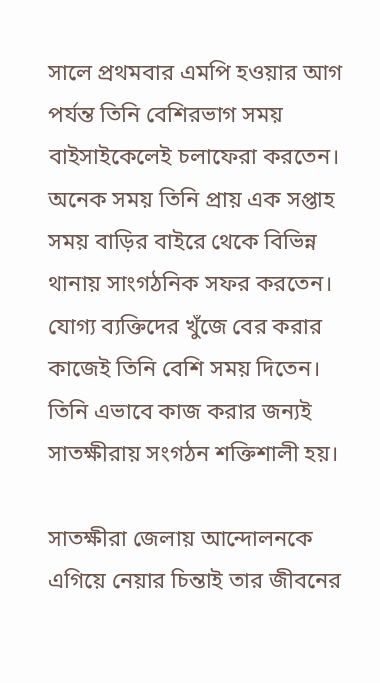সালে প্রথমবার এমপি হওয়ার আগ পর্যন্ত তিনি বেশিরভাগ সময় বাইসাইকেলেই চলাফেরা করতেন। অনেক সময় তিনি প্রায় এক সপ্তাহ সময় বাড়ির বাইরে থেকে বিভিন্ন থানায় সাংগঠনিক সফর করতেন। যোগ্য ব্যক্তিদের খুঁজে বের করার কাজেই তিনি বেশি সময় দিতেন। তিনি এভাবে কাজ করার জন্যই সাতক্ষীরায় সংগঠন শক্তিশালী হয়।

সাতক্ষীরা জেলায় আন্দোলনকে এগিয়ে নেয়ার চিন্তাই তার জীবনের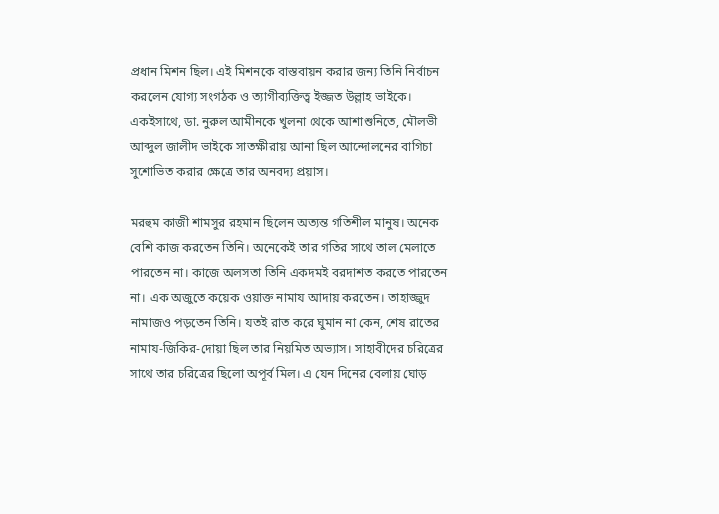প্রধান মিশন ছিল। এই মিশনকে বাস্তবায়ন করার জন্য তিনি নির্বাচন করলেন যোগ্য সংগঠক ও ত্যাগীব্যক্তিত্ব ইজ্জত উল্লাহ ভাইকে। একইসাথে, ডা. নুরুল আমীনকে খুলনা থেকে আশাশুনিতে, মৌলভী আব্দুল জালীদ ভাইকে সাতক্ষীরায় আনা ছিল আন্দোলনের বাগিচা সুশোভিত করার ক্ষেত্রে তার অনবদ্য প্রয়াস।

মরহুম কাজী শামসুর রহমান ছিলেন অত্যন্ত গতিশীল মানুষ। অনেক বেশি কাজ করতেন তিনি। অনেকেই তার গতির সাথে তাল মেলাতে পারতেন না। কাজে অলসতা তিনি একদমই বরদাশত করতে পারতেন না। এক অজুতে কয়েক ওয়াক্ত নামায আদায় করতেন। তাহাজ্জুদ নামাজও পড়তেন তিনি। যতই রাত করে ঘুমান না কেন, শেষ রাতের নামায-জিকির-দোয়া ছিল তার নিয়মিত অভ্যাস। সাহাবীদের চরিত্রের সাথে তার চরিত্রের ছিলো অপূর্ব মিল। এ যেন দিনের বেলায় ঘোড়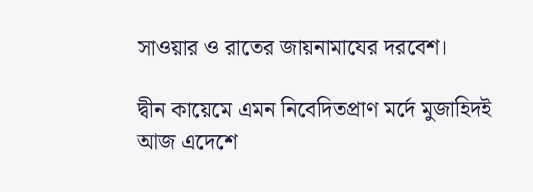সাওয়ার ও রাতের জায়নামাযের দরবেশ।

দ্বীন কায়েমে এমন নিবেদিতপ্রাণ মর্দে মুজাহিদই আজ এদেশে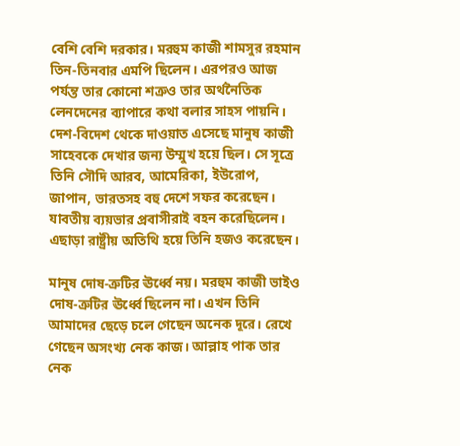বেশি বেশি দরকার। মরহুম কাজী শামসুর রহমান তিন-তিনবার এমপি ছিলেন। এরপরও আজ পর্যন্ত তার কোনো শত্রুও তার অর্থনৈতিক লেনদেনের ব্যাপারে কথা বলার সাহস পায়নি। দেশ-বিদেশ থেকে দাওয়াত এসেছে মানুষ কাজী সাহেবকে দেখার জন্য উম্মুখ হয়ে ছিল। সে সূত্রে তিনি সৌদি আরব, আমেরিকা, ইউরোপ, জাপান, ভারতসহ বহু দেশে সফর করেছেন। যাবতীয় ব্যয়ভার প্রবাসীরাই বহন করেছিলেন। এছাড়া রাষ্ট্রীয় অতিথি হয়ে তিনি হজও করেছেন।

মানুষ দোষ-ত্রুটির ঊর্ধ্বে নয়। মরহুম কাজী ভাইও দোষ-ত্রুটির ঊর্ধ্বে ছিলেন না। এখন তিনি আমাদের ছেড়ে চলে গেছেন অনেক দূরে। রেখে গেছেন অসংখ্য নেক কাজ। আল্লাহ পাক তার নেক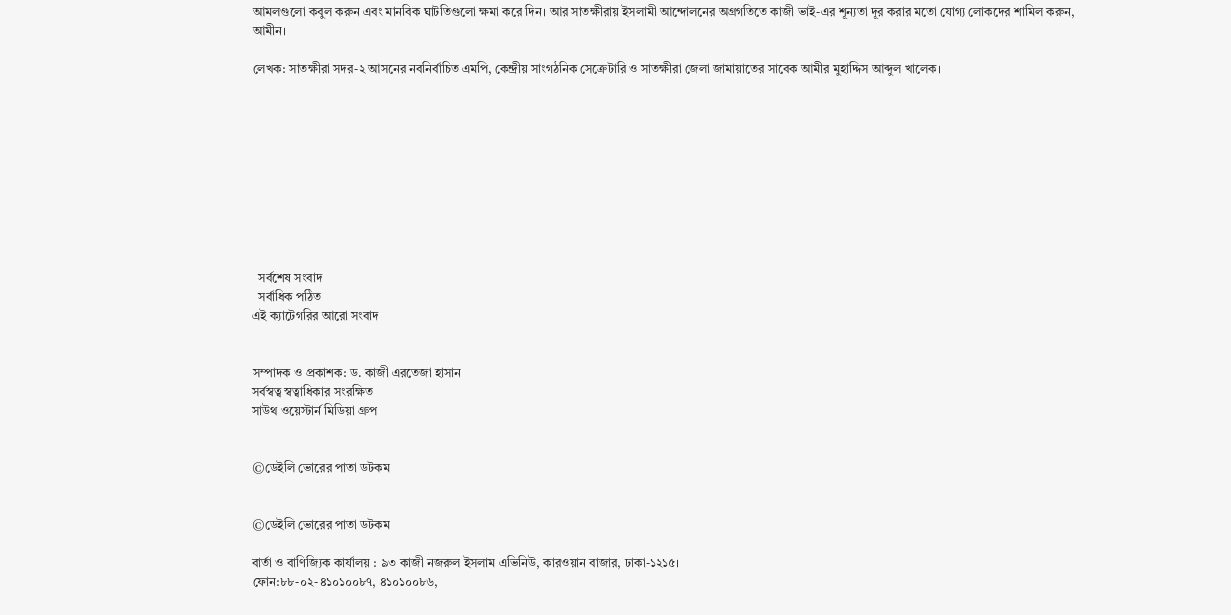আমলগুলো কবুল করুন এবং মানবিক ঘাটতিগুলো ক্ষমা করে দিন। আর সাতক্ষীরায় ইসলামী আন্দোলনের অগ্রগতিতে কাজী ভাই-এর শূন্যতা দূর করার মতো যোগ্য লোকদের শামিল করুন, আমীন।

লেখক: সাতক্ষীরা সদর-২ আসনের নবনির্বাচিত এমপি, কেন্দ্রীয় সাংগঠনিক সেক্রেটারি ও সাতক্ষীরা জেলা জামায়াতের সাবেক আমীর মুহাদ্দিস আব্দুল খালেক।










  সর্বশেষ সংবাদ
  সর্বাধিক পঠিত
এই ক্যাটেগরির আরো সংবাদ


সম্পাদক ও প্রকাশক: ড. কাজী এরতেজা হাসান
সর্বস্বত্ব স্বত্বাধিকার সংরক্ষিত
সাউথ ওয়েস্টার্ন মিডিয়া গ্রুপ


©ডেইলি ভোরের পাতা ডটকম


©ডেইলি ভোরের পাতা ডটকম

বার্তা ও বাণিজ্যিক কার্যালয় : ৯৩ কাজী নজরুল ইসলাম এভিনিউ, কারওয়ান বাজার, ঢাকা-১২১৫।
ফোন:৮৮-০২-৪১০১০০৮৭, ৪১০১০০৮৬,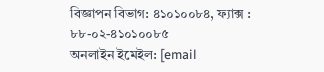বিজ্ঞাপন বিভাগ: ৪১০১০০৮৪, ফ্যাক্স : ৮৮-০২-৪১০১০০৮৫
অনলাইন ইমেইল: [email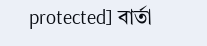protected] বার্তা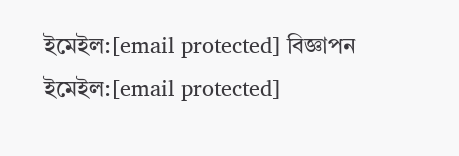ইমেইল:[email protected] বিজ্ঞাপন ইমেইল:[email protected]